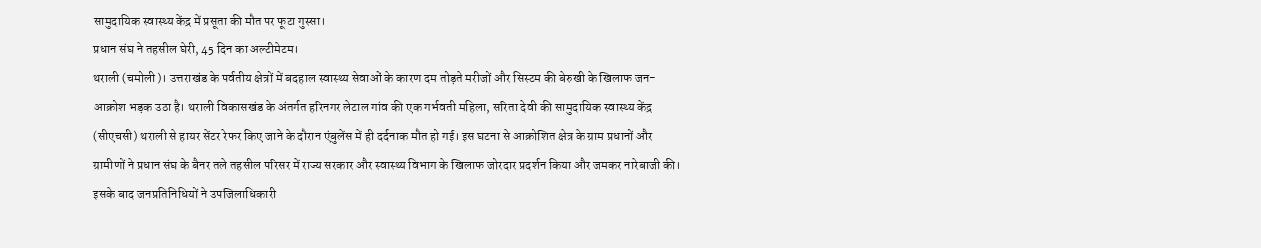सामुदायिक स्वास्थ्य केंद्र में प्रसूता की मौत पर फूटा गुस्सा।
प्रधान संघ ने तहसील घेरी, 45 दिन का अल्टीमेटम।
थराली (चमोली)। उत्तराखंड के पर्वतीय क्षेत्रों में बदहाल स्वास्थ्य सेवाओं के कारण दम तोड़ते मरीजों और सिस्टम की बेरुखी के खिलाफ जन-आक्रोश भड़क उठा है। थराली विकासखंड के अंतर्गत हरिनगर लेटाल गांव की एक गर्भवती महिला, सरिता देवी की सामुदायिक स्वास्थ्य केंद्र (सीएचसी) थराली से हायर सेंटर रेफर किए जाने के दौरान एंबुलेंस में ही दर्दनाक मौत हो गई। इस घटना से आक्रोशित क्षेत्र के ग्राम प्रधानों और ग्रामीणों ने प्रधान संघ के बैनर तले तहसील परिसर में राज्य सरकार और स्वास्थ्य विभाग के खिलाफ जोरदार प्रदर्शन किया और जमकर नारेबाजी की।
इसके बाद जनप्रतिनिधियों ने उपजिलाधिकारी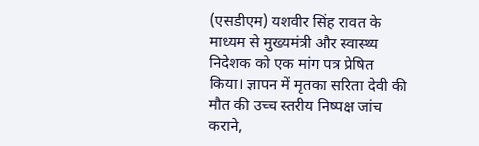(एसडीएम) यशवीर सिंह रावत के माध्यम से मुख्यमंत्री और स्वास्थ्य निदेशक को एक मांग पत्र प्रेषित किया। ज्ञापन में मृतका सरिता देवी की मौत की उच्च स्तरीय निष्पक्ष जांच कराने,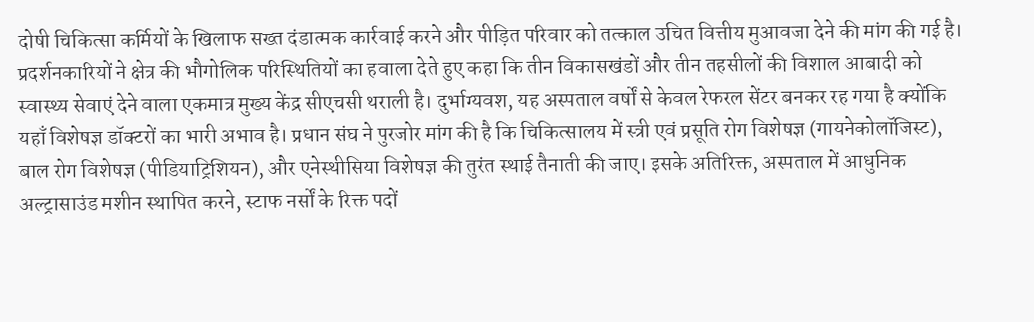दोषी चिकित्सा कर्मियों के खिलाफ सख्त दंडात्मक कार्रवाई करने और पीड़ित परिवार को तत्काल उचित वित्तीय मुआवजा देने की मांग की गई है।
प्रदर्शनकारियों ने क्षेत्र की भौगोलिक परिस्थितियों का हवाला देते हुए कहा कि तीन विकासखंडों और तीन तहसीलों की विशाल आबादी को स्वास्थ्य सेवाएं देने वाला एकमात्र मुख्य केंद्र सीएचसी थराली है। दुर्भाग्यवश, यह अस्पताल वर्षों से केवल रेफरल सेंटर बनकर रह गया है क्योंकि यहाँ विशेषज्ञ डॉक्टरों का भारी अभाव है। प्रधान संघ ने पुरजोर मांग की है कि चिकित्सालय में स्त्री एवं प्रसूति रोग विशेषज्ञ (गायनेकोलॉजिस्ट), बाल रोग विशेषज्ञ (पीडियाट्रिशियन), और एनेस्थीसिया विशेषज्ञ की तुरंत स्थाई तैनाती की जाए। इसके अतिरिक्त, अस्पताल में आधुनिक अल्ट्रासाउंड मशीन स्थापित करने, स्टाफ नर्सों के रिक्त पदों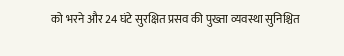को भरने और 24 घंटे सुरक्षित प्रसव की पुख्ता व्यवस्था सुनिश्चित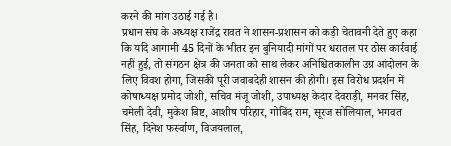करने की मांग उठाई गई है।
प्रधान संघ के अध्यक्ष राजेंद्र रावत ने शासन-प्रशासन को कड़ी चेतावनी देते हुए कहा कि यदि आगामी 45 दिनों के भीतर इन बुनियादी मांगों पर धरातल पर ठोस कार्रवाई नहीं हुई, तो संगठन क्षेत्र की जनता को साथ लेकर अनिश्चितकालीन उग्र आंदोलन के लिए विवश होगा, जिसकी पूरी जवाबदेही शासन की होगी। इस विरोध प्रदर्शन में कोषाध्यक्ष प्रमोद जोशी, सचिव मंजू जोशी, उपाध्यक्ष केदार देवराड़ी, मनवर सिंह, चमेली देवी, मुकेश बिष्ट, आशीष परिहार, गोबिंद राम, सूरज सोलियाल, भगवत सिंह, दिनेश फर्स्वाण, विजयलाल,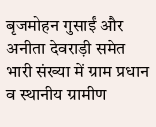बृजमोहन गुसाईं और अनीता देवराड़ी समेत भारी संख्या में ग्राम प्रधान व स्थानीय ग्रामीण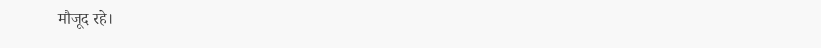मौजूद रहे।